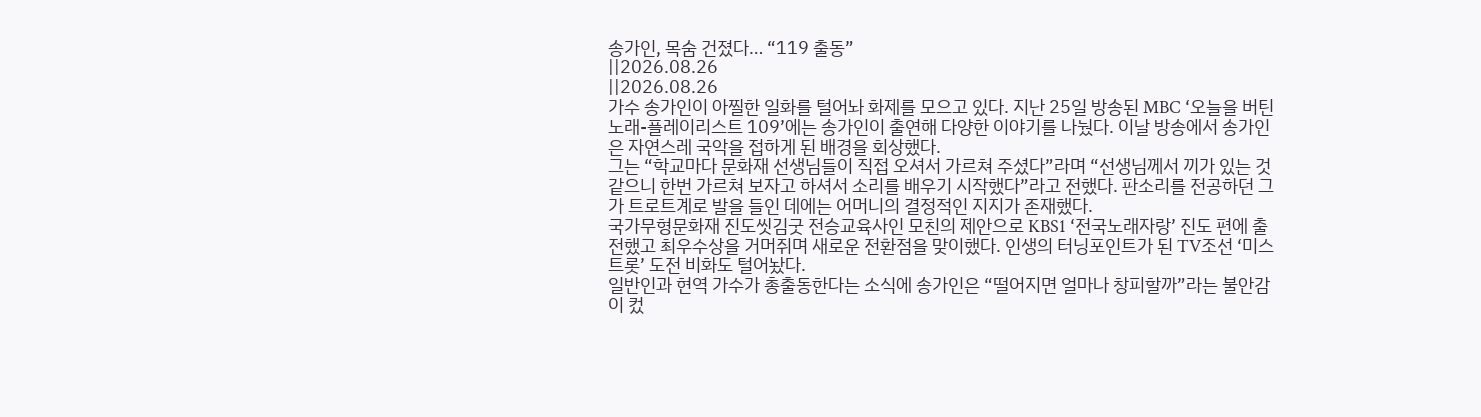송가인, 목숨 건졌다… “119 출동”
||2026.08.26
||2026.08.26
가수 송가인이 아찔한 일화를 털어놔 화제를 모으고 있다. 지난 25일 방송된 MBC ‘오늘을 버틴 노래-플레이리스트 109’에는 송가인이 출연해 다양한 이야기를 나눴다. 이날 방송에서 송가인은 자연스레 국악을 접하게 된 배경을 회상했다.
그는 “학교마다 문화재 선생님들이 직접 오셔서 가르쳐 주셨다”라며 “선생님께서 끼가 있는 것 같으니 한번 가르쳐 보자고 하셔서 소리를 배우기 시작했다”라고 전했다. 판소리를 전공하던 그가 트로트계로 발을 들인 데에는 어머니의 결정적인 지지가 존재했다.
국가무형문화재 진도씻김굿 전승교육사인 모친의 제안으로 KBS1 ‘전국노래자랑’ 진도 편에 출전했고 최우수상을 거머쥐며 새로운 전환점을 맞이했다. 인생의 터닝포인트가 된 TV조선 ‘미스트롯’ 도전 비화도 털어놨다.
일반인과 현역 가수가 총출동한다는 소식에 송가인은 “떨어지면 얼마나 창피할까”라는 불안감이 컸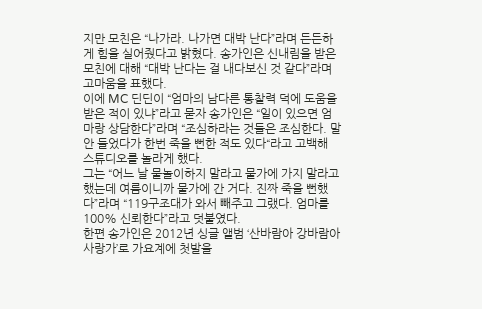지만 모친은 “나가라. 나가면 대박 난다”라며 든든하게 힘을 실어줬다고 밝혔다. 송가인은 신내림을 받은 모친에 대해 “대박 난다는 걸 내다보신 것 같다”라며 고마움을 표했다.
이에 MC 딘딘이 “엄마의 남다른 통찰력 덕에 도움을 받은 적이 있냐”라고 묻자 송가인은 “일이 있으면 엄마랑 상담한다”라며 “조심하라는 것들은 조심한다. 말 안 들었다가 한번 죽을 뻔한 적도 있다“라고 고백해 스튜디오를 놀라게 했다.
그는 “어느 날 물놀이하지 말라고 물가에 가지 말라고 했는데 여름이니까 물가에 간 거다. 진짜 죽을 뻔했다”라며 “119구조대가 와서 빼주고 그랬다. 엄마를 100% 신뢰한다”라고 덧붙였다.
한편 송가인은 2012년 싱글 앨범 ‘산바람아 강바람아 사랑가’로 가요계에 첫발을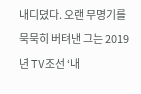내디뎠다. 오랜 무명기를 묵묵히 버텨낸 그는 2019년 TV조선 ‘내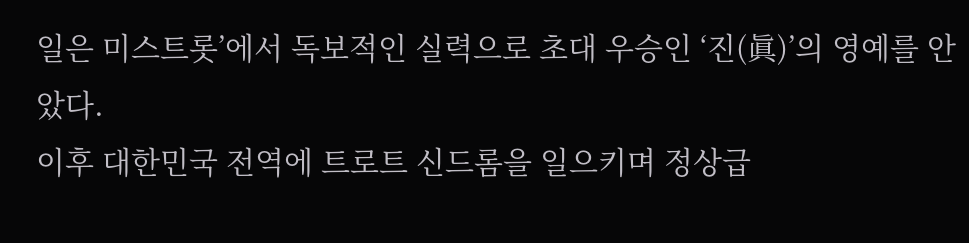일은 미스트롯’에서 독보적인 실력으로 초대 우승인 ‘진(眞)’의 영예를 안았다.
이후 대한민국 전역에 트로트 신드롬을 일으키며 정상급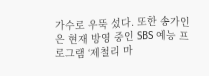가수로 우뚝 섰다. 또한 송가인은 현재 방영 중인 SBS 예능 프로그램 ‘제철리 마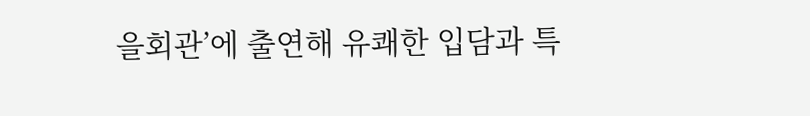을회관’에 출연해 유쾌한 입담과 특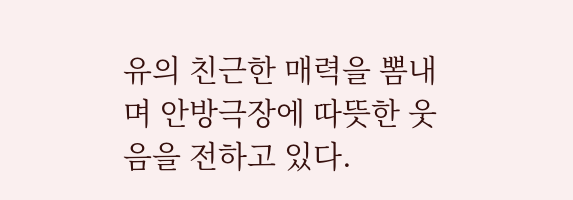유의 친근한 매력을 뽐내며 안방극장에 따뜻한 웃음을 전하고 있다.